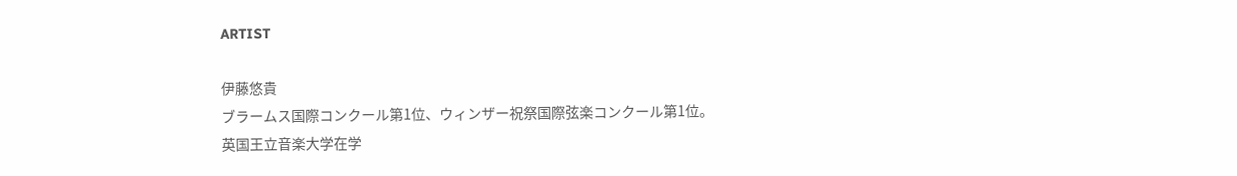ARTIST

伊藤悠貴
ブラームス国際コンクール第1位、ウィンザー祝祭国際弦楽コンクール第1位。
英国王立音楽大学在学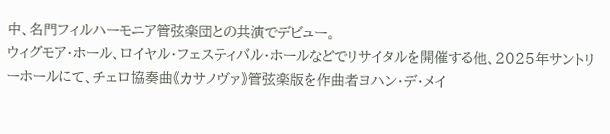中、名門フィルハーモニア管弦楽団との共演でデビュー。
ウィグモア・ホール、ロイヤル・フェスティバル・ホールなどでリサイタルを開催する他、2025年サントリーホールにて、チェロ協奏曲《カサノヴァ》管弦楽版を作曲者ヨハン・デ・メイ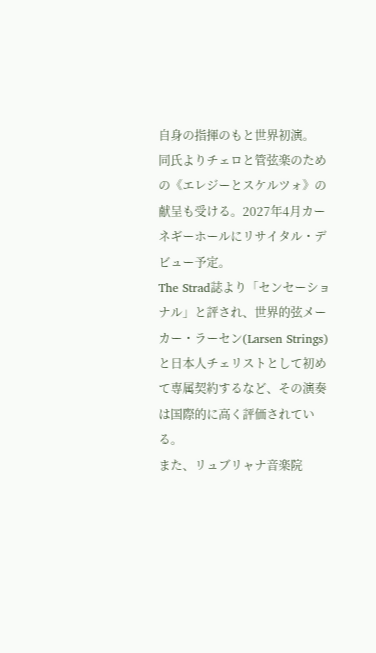自身の指揮のもと世界初演。
同氏よりチェロと管弦楽のための《エレジーとスケルツォ》の献呈も受ける。2027年4月カーネギーホールにリサイタル・デビュー予定。
The Strad誌より「センセーショナル」と評され、世界的弦メーカー・ラーセン(Larsen Strings)と日本人チェリストとして初めて専属契約するなど、その演奏は国際的に高く評価されている。
また、リュブリャナ音楽院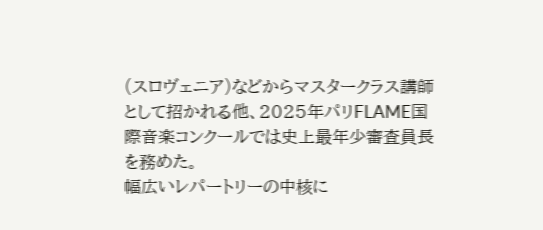(スロヴェニア)などからマスタークラス講師として招かれる他、2025年パリFLAME国際音楽コンクールでは史上最年少審査員長を務めた。
幅広いレパートリーの中核に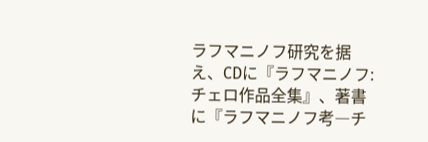ラフマニノフ研究を据え、CDに『ラフマニノフ:チェロ作品全集』、著書に『ラフマニノフ考―チ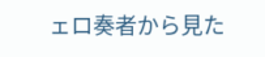ェロ奏者から見た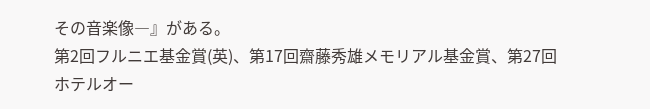その音楽像―』がある。
第2回フルニエ基金賞(英)、第17回齋藤秀雄メモリアル基金賞、第27回ホテルオー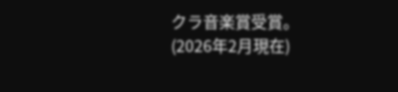クラ音楽賞受賞。
(2026年2月現在)